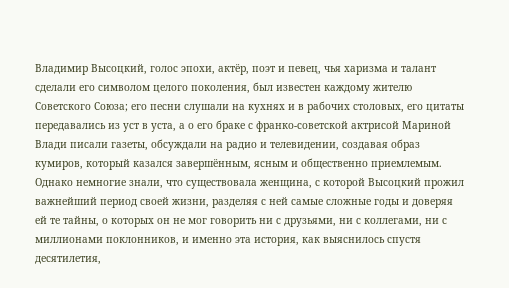Владимир Высоцкий, голос эпохи, актёр, поэт и певец, чья харизма и талант сделали его символом целого поколения, был известен каждому жителю Советского Союза; его песни слушали на кухнях и в рабочих столовых, его цитаты передавались из уст в уста, а о его браке с франко-советской актрисой Мариной Влади писали газеты, обсуждали на радио и телевидении, создавая образ кумиров, который казался завершённым, ясным и общественно приемлемым. Однако немногие знали, что существовала женщина, с которой Высоцкий прожил важнейший период своей жизни, разделяя с ней самые сложные годы и доверяя ей те тайны, о которых он не мог говорить ни с друзьями, ни с коллегами, ни с миллионами поклонников, и именно эта история, как выяснилось спустя десятилетия,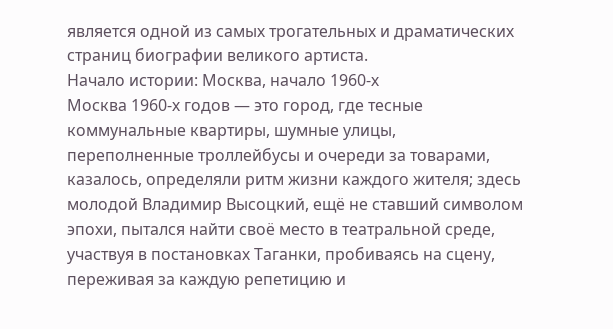является одной из самых трогательных и драматических страниц биографии великого артиста.
Начало истории: Москва, начало 1960-х
Москва 1960-х годов — это город, где тесные коммунальные квартиры, шумные улицы, переполненные троллейбусы и очереди за товарами, казалось, определяли ритм жизни каждого жителя; здесь молодой Владимир Высоцкий, ещё не ставший символом эпохи, пытался найти своё место в театральной среде, участвуя в постановках Таганки, пробиваясь на сцену, переживая за каждую репетицию и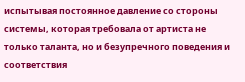испытывая постоянное давление со стороны системы, которая требовала от артиста не только таланта, но и безупречного поведения и соответствия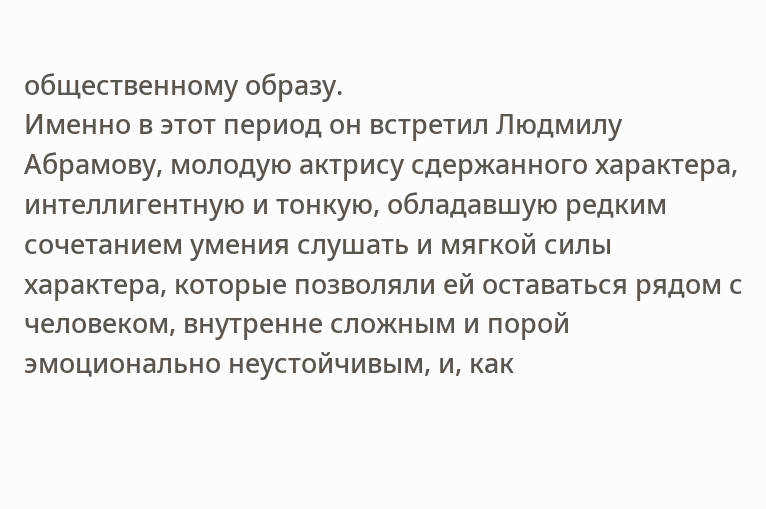общественному образу.
Именно в этот период он встретил Людмилу Абрамову, молодую актрису сдержанного характера, интеллигентную и тонкую, обладавшую редким сочетанием умения слушать и мягкой силы характера, которые позволяли ей оставаться рядом с человеком, внутренне сложным и порой эмоционально неустойчивым, и, как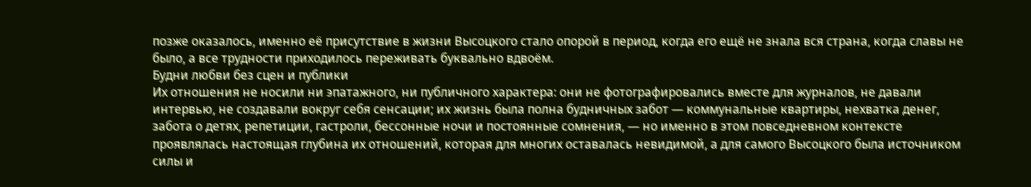позже оказалось, именно её присутствие в жизни Высоцкого стало опорой в период, когда его ещё не знала вся страна, когда славы не было, а все трудности приходилось переживать буквально вдвоём.
Будни любви без сцен и публики
Их отношения не носили ни эпатажного, ни публичного характера: они не фотографировались вместе для журналов, не давали интервью, не создавали вокруг себя сенсации; их жизнь была полна будничных забот — коммунальные квартиры, нехватка денег, забота о детях, репетиции, гастроли, бессонные ночи и постоянные сомнения, — но именно в этом повседневном контексте проявлялась настоящая глубина их отношений, которая для многих оставалась невидимой, а для самого Высоцкого была источником силы и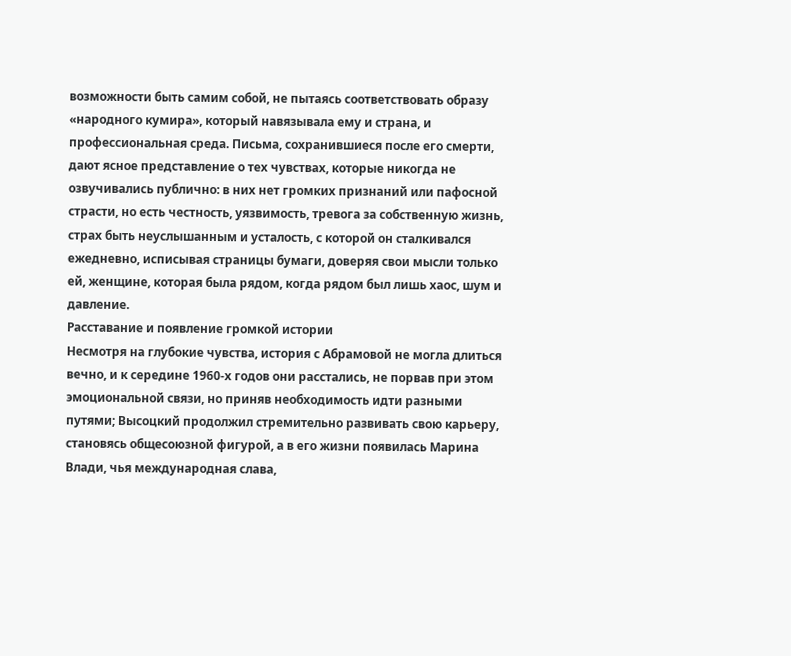возможности быть самим собой, не пытаясь соответствовать образу «народного кумира», который навязывала ему и страна, и профессиональная среда. Письма, сохранившиеся после его смерти, дают ясное представление о тех чувствах, которые никогда не озвучивались публично: в них нет громких признаний или пафосной страсти, но есть честность, уязвимость, тревога за собственную жизнь, страх быть неуслышанным и усталость, с которой он сталкивался ежедневно, исписывая страницы бумаги, доверяя свои мысли только ей, женщине, которая была рядом, когда рядом был лишь хаос, шум и давление.
Расставание и появление громкой истории
Несмотря на глубокие чувства, история с Абрамовой не могла длиться вечно, и к середине 1960-х годов они расстались, не порвав при этом эмоциональной связи, но приняв необходимость идти разными путями; Высоцкий продолжил стремительно развивать свою карьеру, становясь общесоюзной фигурой, а в его жизни появилась Марина Влади, чья международная слава,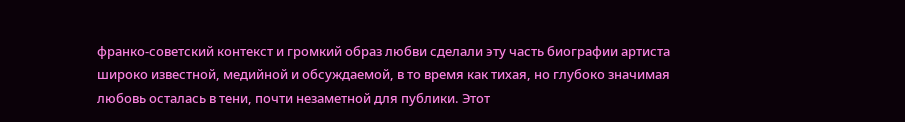франко-советский контекст и громкий образ любви сделали эту часть биографии артиста широко известной, медийной и обсуждаемой, в то время как тихая, но глубоко значимая любовь осталась в тени, почти незаметной для публики. Этот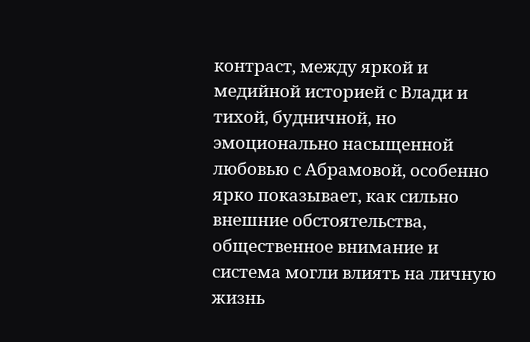контраст, между яркой и медийной историей с Влади и тихой, будничной, но эмоционально насыщенной любовью с Абрамовой, особенно ярко показывает, как сильно внешние обстоятельства, общественное внимание и система могли влиять на личную жизнь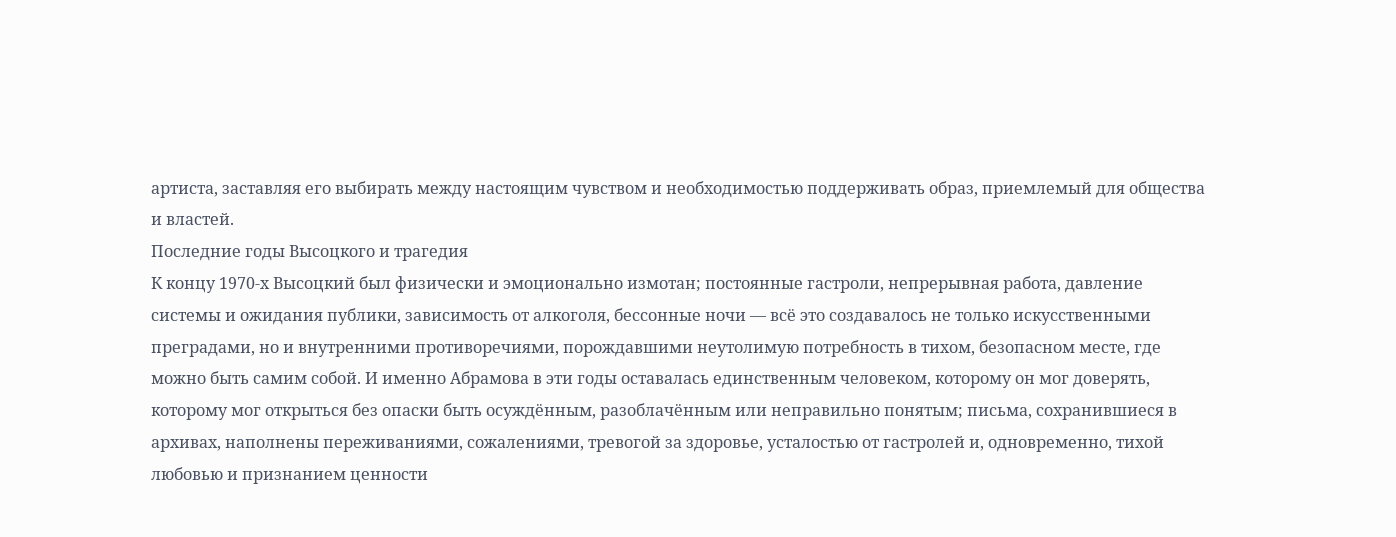артиста, заставляя его выбирать между настоящим чувством и необходимостью поддерживать образ, приемлемый для общества и властей.
Последние годы Высоцкого и трагедия
К концу 1970-х Высоцкий был физически и эмоционально измотан; постоянные гастроли, непрерывная работа, давление системы и ожидания публики, зависимость от алкоголя, бессонные ночи — всё это создавалось не только искусственными преградами, но и внутренними противоречиями, порождавшими неутолимую потребность в тихом, безопасном месте, где можно быть самим собой. И именно Абрамова в эти годы оставалась единственным человеком, которому он мог доверять, которому мог открыться без опаски быть осуждённым, разоблачённым или неправильно понятым; письма, сохранившиеся в архивах, наполнены переживаниями, сожалениями, тревогой за здоровье, усталостью от гастролей и, одновременно, тихой любовью и признанием ценности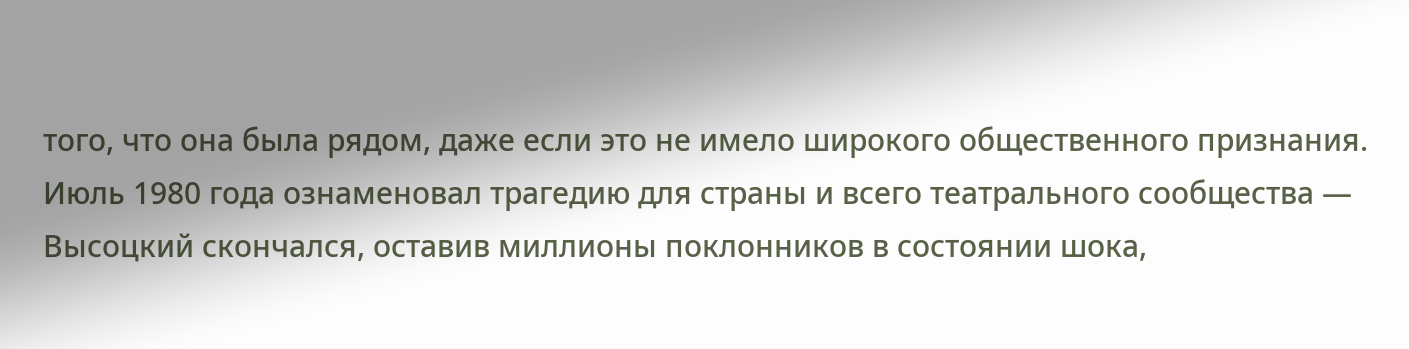того, что она была рядом, даже если это не имело широкого общественного признания. Июль 1980 года ознаменовал трагедию для страны и всего театрального сообщества — Высоцкий скончался, оставив миллионы поклонников в состоянии шока,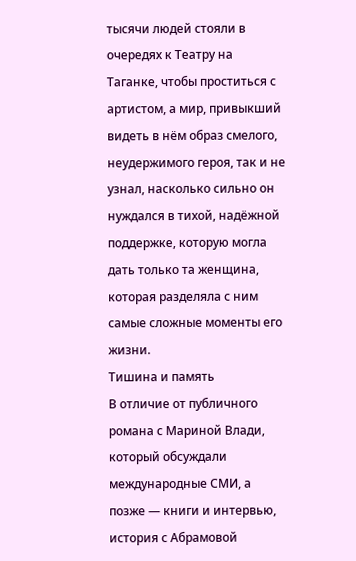тысячи людей стояли в очередях к Театру на Таганке, чтобы проститься с артистом, а мир, привыкший видеть в нём образ смелого, неудержимого героя, так и не узнал, насколько сильно он нуждался в тихой, надёжной поддержке, которую могла дать только та женщина, которая разделяла с ним самые сложные моменты его жизни.
Тишина и память
В отличие от публичного романа с Мариной Влади, который обсуждали международные СМИ, а позже — книги и интервью, история с Абрамовой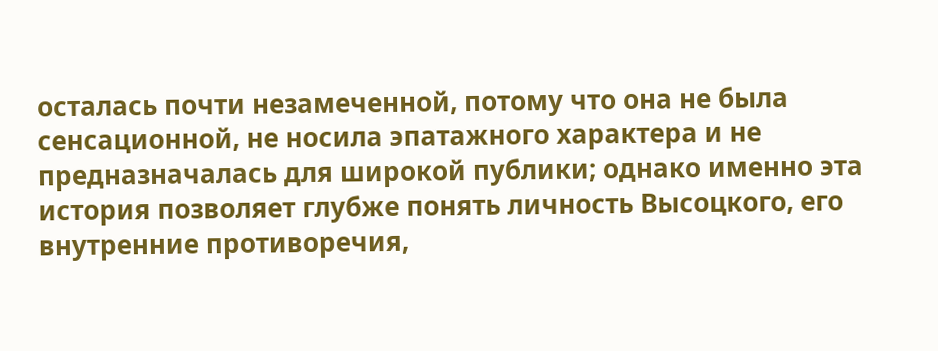осталась почти незамеченной, потому что она не была сенсационной, не носила эпатажного характера и не предназначалась для широкой публики; однако именно эта история позволяет глубже понять личность Высоцкого, его внутренние противоречия,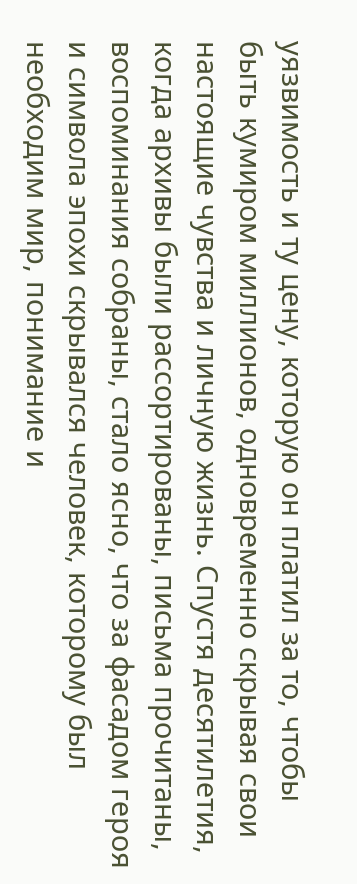уязвимость и ту цену, которую он платил за то, чтобы быть кумиром миллионов, одновременно скрывая свои настоящие чувства и личную жизнь. Спустя десятилетия, когда архивы были рассортированы, письма прочитаны, воспоминания собраны, стало ясно, что за фасадом героя и символа эпохи скрывался человек, которому был необходим мир, понимание и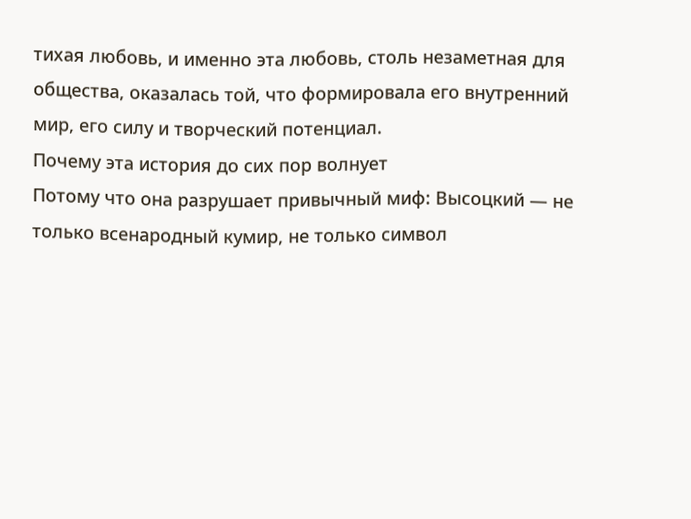тихая любовь, и именно эта любовь, столь незаметная для общества, оказалась той, что формировала его внутренний мир, его силу и творческий потенциал.
Почему эта история до сих пор волнует
Потому что она разрушает привычный миф: Высоцкий — не только всенародный кумир, не только символ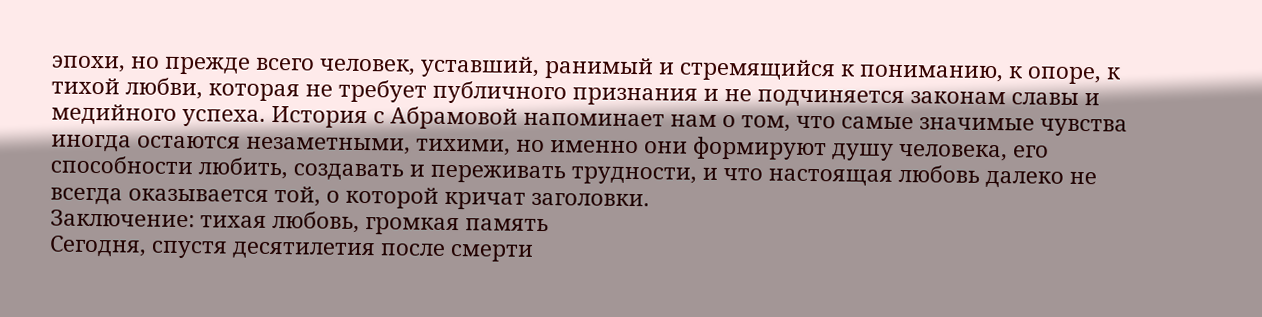эпохи, но прежде всего человек, уставший, ранимый и стремящийся к пониманию, к опоре, к тихой любви, которая не требует публичного признания и не подчиняется законам славы и медийного успеха. История с Абрамовой напоминает нам о том, что самые значимые чувства иногда остаются незаметными, тихими, но именно они формируют душу человека, его способности любить, создавать и переживать трудности, и что настоящая любовь далеко не всегда оказывается той, о которой кричат заголовки.
Заключение: тихая любовь, громкая память
Сегодня, спустя десятилетия после смерти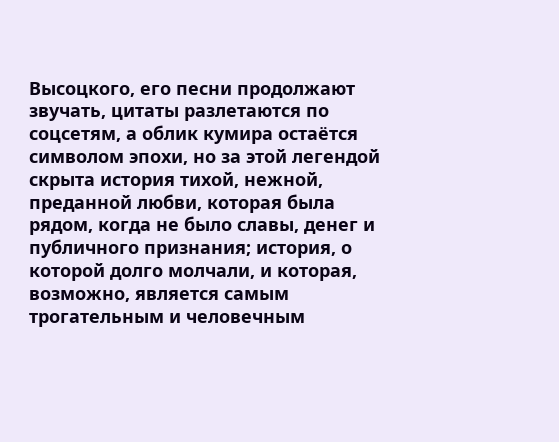Высоцкого, его песни продолжают звучать, цитаты разлетаются по соцсетям, а облик кумира остаётся символом эпохи, но за этой легендой скрыта история тихой, нежной, преданной любви, которая была рядом, когда не было славы, денег и публичного признания; история, о которой долго молчали, и которая, возможно, является самым трогательным и человечным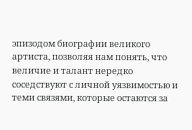эпизодом биографии великого артиста, позволяя нам понять, что величие и талант нередко соседствуют с личной уязвимостью и теми связями, которые остаются за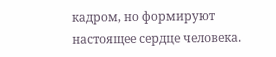кадром, но формируют настоящее сердце человека.